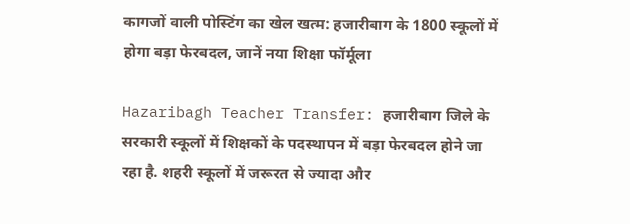कागजों वाली पोस्टिंग का खेल खत्म: हजारीबाग के 1800 स्कूलों में होगा बड़ा फेरबदल, जानें नया शिक्षा फॉर्मूला

Hazaribagh Teacher Transfer: हजारीबाग जिले के सरकारी स्कूलों में शिक्षकों के पदस्थापन में बड़ा फेरबदल होने जा रहा है. शहरी स्कूलों में जरूरत से ज्यादा और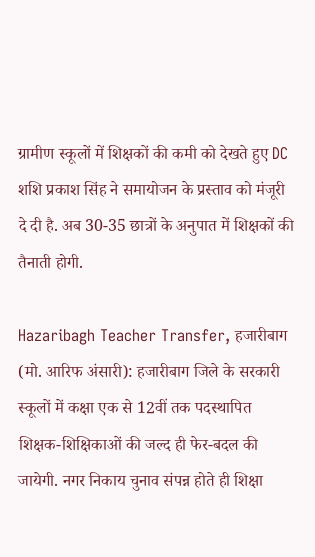ग्रामीण स्कूलों में शिक्षकों की कमी को देखते हुए DC शशि प्रकाश सिंह ने समायोजन के प्रस्ताव को मंजूरी दे दी है. अब 30-35 छात्रों के अनुपात में शिक्षकों की तैनाती होगी.

Hazaribagh Teacher Transfer, हजारीबाग (मो. आरिफ अंसारी): हजारीबाग जिले के सरकारी स्कूलों में कक्षा एक से 12वीं तक पदस्थापित शिक्षक-शिक्षिकाओं की जल्द ही फेर-बदल की जायेगी. नगर निकाय चुनाव संपन्न होते ही शिक्षा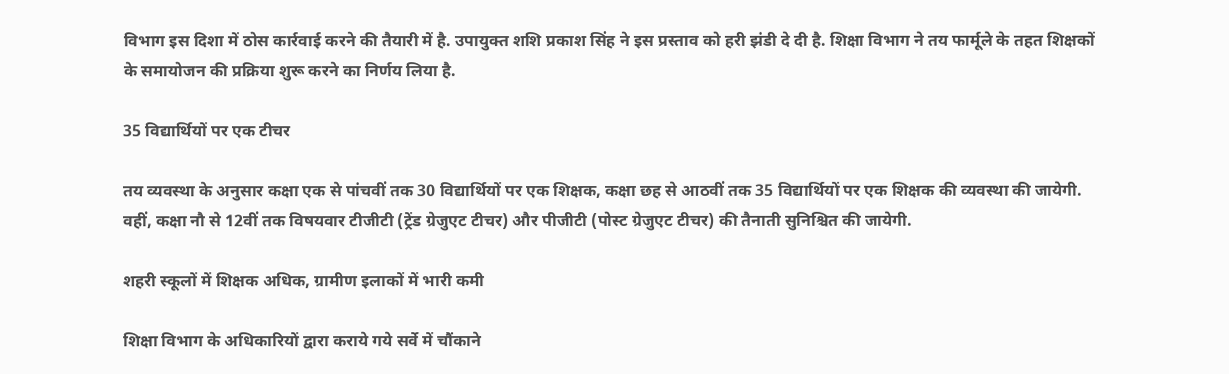विभाग इस दिशा में ठोस कार्रवाई करने की तैयारी में है. उपायुक्त शशि प्रकाश सिंह ने इस प्रस्ताव को हरी झंडी दे दी है. शिक्षा विभाग ने तय फार्मूले के तहत शिक्षकों के समायोजन की प्रक्रिया शुरू करने का निर्णय लिया है.

35 विद्यार्थियों पर एक टीचर

तय व्यवस्था के अनुसार कक्षा एक से पांचवीं तक 30 विद्यार्थियों पर एक शिक्षक, कक्षा छह से आठवीं तक 35 विद्यार्थियों पर एक शिक्षक की व्यवस्था की जायेगी. वहीं, कक्षा नौ से 12वीं तक विषयवार टीजीटी (ट्रेंड ग्रेजुएट टीचर) और पीजीटी (पोस्ट ग्रेजुएट टीचर) की तैनाती सुनिश्चित की जायेगी.

शहरी स्कूलों में शिक्षक अधिक, ग्रामीण इलाकों में भारी कमी

शिक्षा विभाग के अधिकारियों द्वारा कराये गये सर्वे में चौंकाने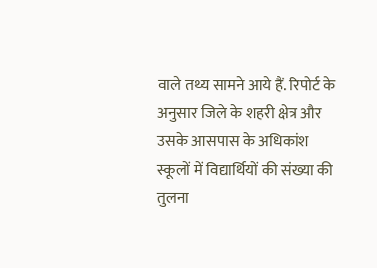वाले तथ्य सामने आये हैं. रिपोर्ट के अनुसार जिले के शहरी क्षेत्र और उसके आसपास के अधिकांश स्कूलों में विद्यार्थियों की संख्या की तुलना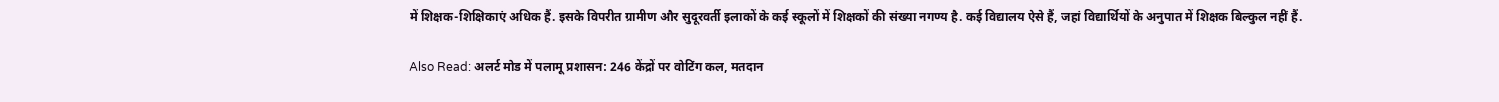में शिक्षक-शिक्षिकाएं अधिक हैं. इसके विपरीत ग्रामीण और सुदूरवर्ती इलाकों के कई स्कूलों में शिक्षकों की संख्या नगण्य है. कई विद्यालय ऐसे हैं, जहां विद्यार्थियों के अनुपात में शिक्षक बिल्कुल नहीं हैं.

Also Read: अलर्ट मोड में पलामू प्रशासन: 246 केंद्रों पर वोटिंग कल, मतदान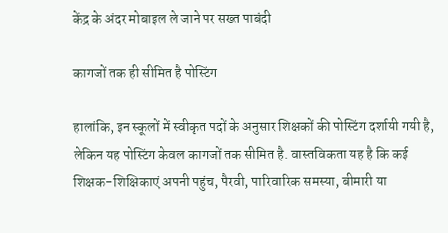केंद्र के अंदर मोबाइल ले जाने पर सख्त पाबंदी

कागजों तक ही सीमित है पोस्टिंग

हालांकि, इन स्कूलों में स्वीकृत पदों के अनुसार शिक्षकों की पोस्टिंग दर्शायी गयी है, लेकिन यह पोस्टिंग केवल कागजों तक सीमित है. वास्तविकता यह है कि कई शिक्षक-शिक्षिकाएं अपनी पहुंच, पैरवी, पारिवारिक समस्या, बीमारी या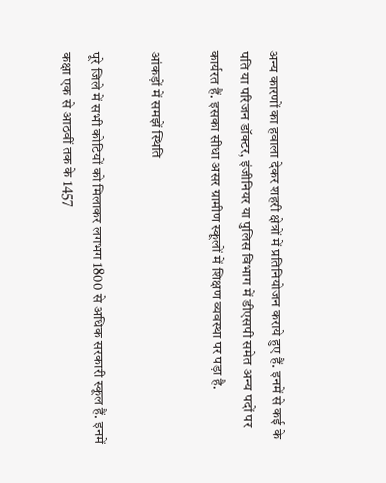अन्य कारणों का हवाला देकर शहरी क्षेत्रों में प्रतिनियोजन कराये हुए हैं. इनमें से कई के पति या परिजन डॉक्टर, इंजीनियर या पुलिस विभाग में डीएसपी समेत अन्य पदों पर कार्यरत हैं. इसका सीधा असर ग्रामीण स्कूलों में शिक्षण व्यवस्था पर पड़ा है.

आंकड़ों में समझें स्थिति

पूरे जिले में सभी कोटियों को मिलाकर लगभग 1800 से अधिक सरकारी स्कूल हैं. इनमें कक्षा एक से आठवीं तक के 1457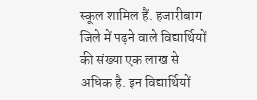स्कूल शामिल हैं. हजारीबाग जिले में पढ़ने वाले विद्यार्थियों की संख्या एक लाख से अधिक है. इन विद्यार्थियों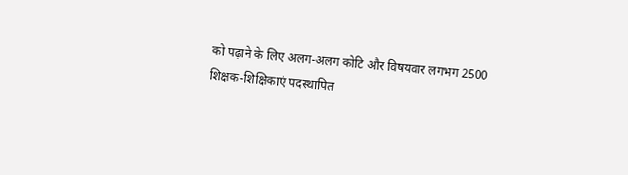को पढ़ाने के लिए अलग-अलग कोटि और विषयवार लगभग 2500 शिक्षक-शिक्षिकाएं पदस्थापित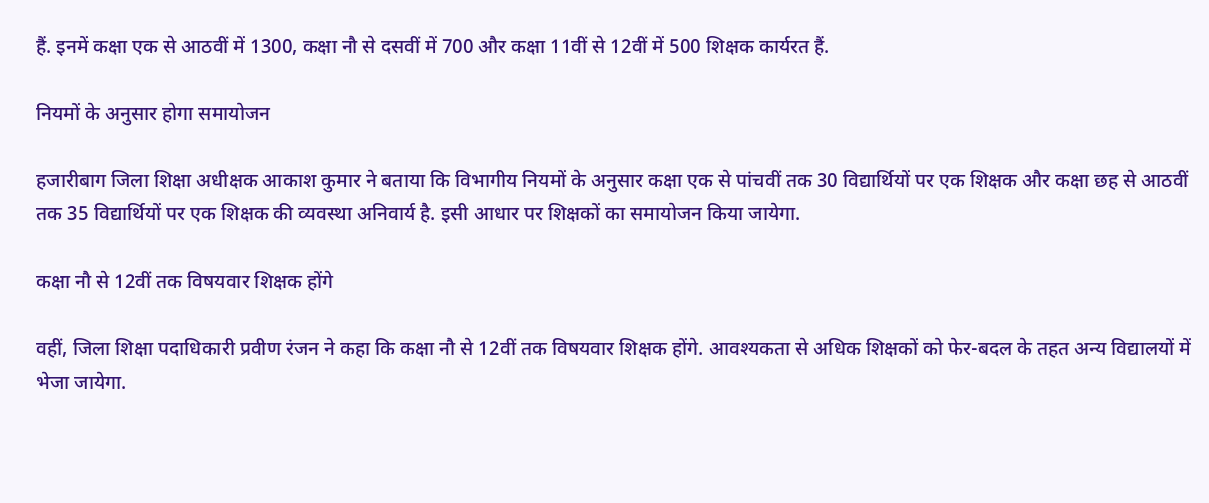हैं. इनमें कक्षा एक से आठवीं में 1300, कक्षा नौ से दसवीं में 700 और कक्षा 11वीं से 12वीं में 500 शिक्षक कार्यरत हैं.

नियमों के अनुसार होगा समायोजन

हजारीबाग जिला शिक्षा अधीक्षक आकाश कुमार ने बताया कि विभागीय नियमों के अनुसार कक्षा एक से पांचवीं तक 30 विद्यार्थियों पर एक शिक्षक और कक्षा छह से आठवीं तक 35 विद्यार्थियों पर एक शिक्षक की व्यवस्था अनिवार्य है. इसी आधार पर शिक्षकों का समायोजन किया जायेगा.

कक्षा नौ से 12वीं तक विषयवार शिक्षक होंगे

वहीं, जिला शिक्षा पदाधिकारी प्रवीण रंजन ने कहा कि कक्षा नौ से 12वीं तक विषयवार शिक्षक होंगे. आवश्यकता से अधिक शिक्षकों को फेर-बदल के तहत अन्य विद्यालयों में भेजा जायेगा.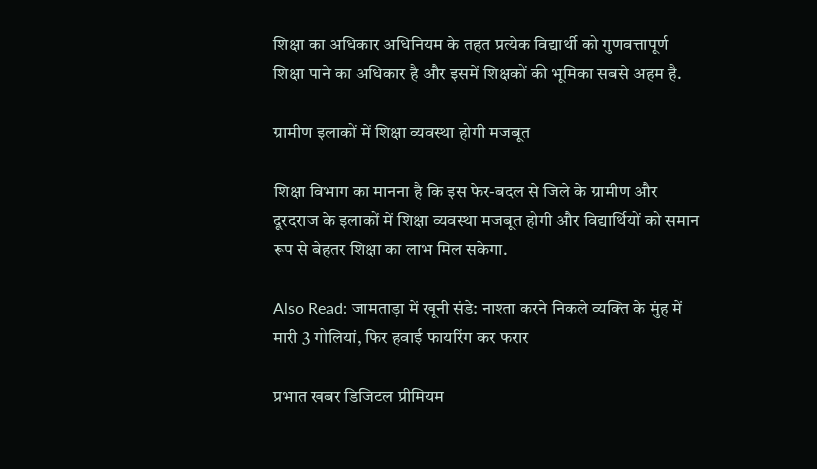शिक्षा का अधिकार अधिनियम के तहत प्रत्येक विद्यार्थी को गुणवत्तापूर्ण शिक्षा पाने का अधिकार है और इसमें शिक्षकों की भूमिका सबसे अहम है.

ग्रामीण इलाकों में शिक्षा व्यवस्था होगी मजबूत

शिक्षा विभाग का मानना है कि इस फेर-बदल से जिले के ग्रामीण और दूरदराज के इलाकों में शिक्षा व्यवस्था मजबूत होगी और विद्यार्थियों को समान रूप से बेहतर शिक्षा का लाभ मिल सकेगा.

Also Read: जामताड़ा में खूनी संडे: नाश्ता करने निकले व्यक्ति के मुंह में मारी 3 गोलियां, फिर हवाई फायरिंग कर फरार

प्रभात खबर डिजिटल प्रीमियम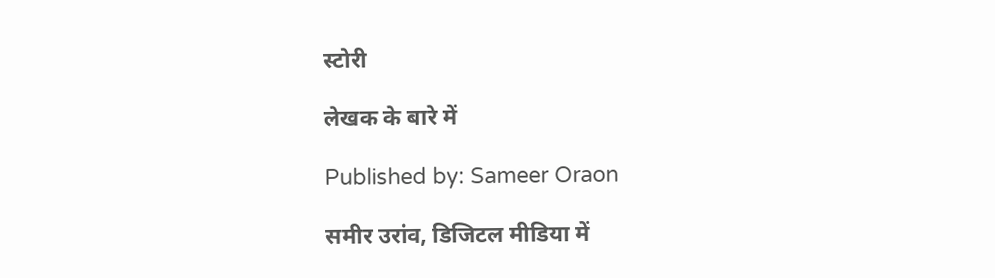स्टोरी

लेखक के बारे में

Published by: Sameer Oraon

समीर उरांव, डिजिटल मीडिया में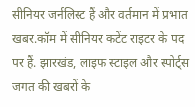सीनियर जर्नलिस्ट हैं और वर्तमान में प्रभात खबर.कॉम में सीनियर कटेंट राइटर के पद पर हैं. झारखंड, लाइफ स्टाइल और स्पोर्ट्स जगत की खबरों के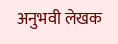अनुभवी लेखक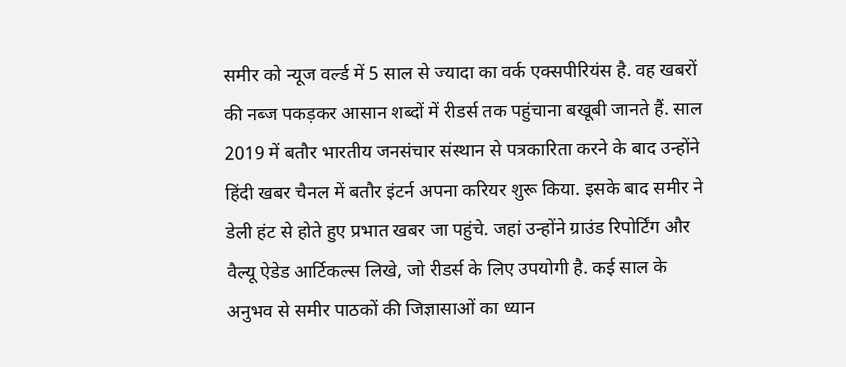समीर को न्यूज वर्ल्ड में 5 साल से ज्यादा का वर्क एक्सपीरियंस है. वह खबरों की नब्ज पकड़कर आसान शब्दों में रीडर्स तक पहुंचाना बखूबी जानते हैं. साल 2019 में बतौर भारतीय जनसंचार संस्थान से पत्रकारिता करने के बाद उन्होंने हिंदी खबर चैनल में बतौर इंटर्न अपना करियर शुरू किया. इसके बाद समीर ने डेली हंट से होते हुए प्रभात खबर जा पहुंचे. जहां उन्होंने ग्राउंड रिपोर्टिंग और वैल्यू ऐडेड आर्टिकल्स लिखे, जो रीडर्स के लिए उपयोगी है. कई साल के अनुभव से समीर पाठकों की जिज्ञासाओं का ध्यान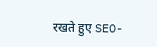रखते हुए SEO-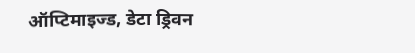ऑप्टिमाइज्ड, डेटा ड्रिवन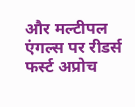और मल्टीपल एंगल्स पर रीडर्स फर्स्ट अप्रोच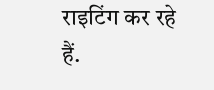राइटिंग कर रहे हैं.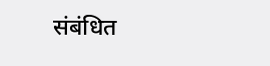संबंधित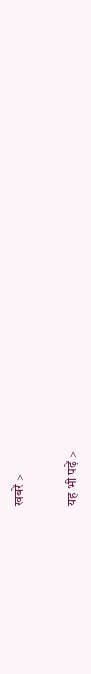खबरें >

यह भी पढ़ें >